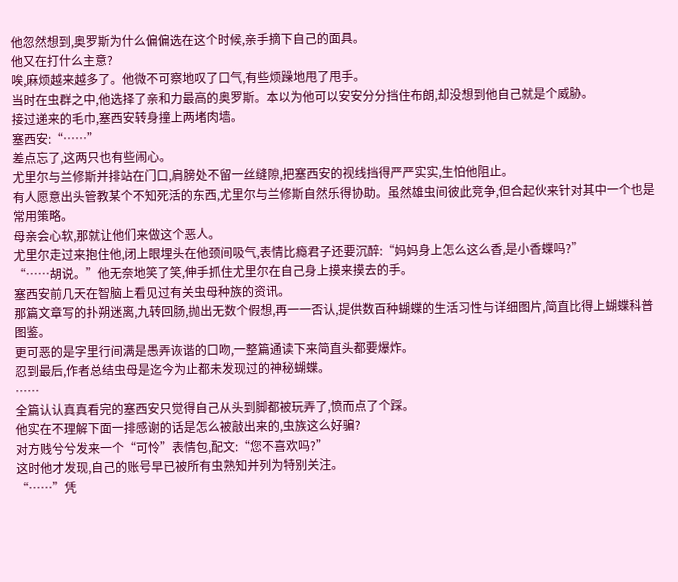他忽然想到,奥罗斯为什么偏偏选在这个时候,亲手摘下自己的面具。
他又在打什么主意?
唉,麻烦越来越多了。他微不可察地叹了口气,有些烦躁地甩了甩手。
当时在虫群之中,他选择了亲和力最高的奥罗斯。本以为他可以安安分分挡住布朗,却没想到他自己就是个威胁。
接过递来的毛巾,塞西安转身撞上两堵肉墙。
塞西安:“……”
差点忘了,这两只也有些闹心。
尤里尔与兰修斯并排站在门口,肩膀处不留一丝缝隙,把塞西安的视线挡得严严实实,生怕他阻止。
有人愿意出头管教某个不知死活的东西,尤里尔与兰修斯自然乐得协助。虽然雄虫间彼此竞争,但合起伙来针对其中一个也是常用策略。
母亲会心软,那就让他们来做这个恶人。
尤里尔走过来抱住他,闭上眼埋头在他颈间吸气,表情比瘾君子还要沉醉:“妈妈身上怎么这么香,是小香蝶吗?”
“……胡说。”他无奈地笑了笑,伸手抓住尤里尔在自己身上摸来摸去的手。
塞西安前几天在智脑上看见过有关虫母种族的资讯。
那篇文章写的扑朔迷离,九转回肠,抛出无数个假想,再一一否认,提供数百种蝴蝶的生活习性与详细图片,简直比得上蝴蝶科普图鉴。
更可恶的是字里行间满是愚弄诙谐的口吻,一整篇通读下来简直头都要爆炸。
忍到最后,作者总结虫母是迄今为止都未发现过的神秘蝴蝶。
……
全篇认认真真看完的塞西安只觉得自己从头到脚都被玩弄了,愤而点了个踩。
他实在不理解下面一排感谢的话是怎么被敲出来的,虫族这么好骗?
对方贱兮兮发来一个“可怜”表情包,配文:“您不喜欢吗?”
这时他才发现,自己的账号早已被所有虫熟知并列为特别关注。
“……”凭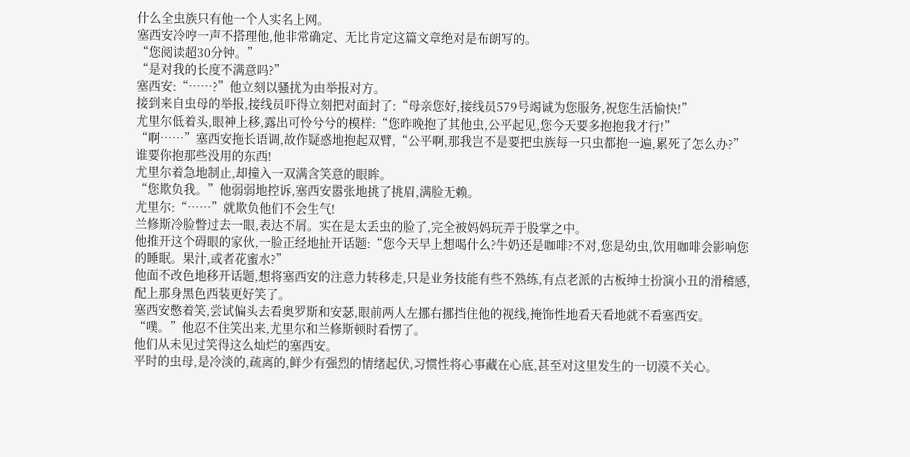什么全虫族只有他一个人实名上网。
塞西安冷哼一声不搭理他,他非常确定、无比肯定这篇文章绝对是布朗写的。
“您阅读超30分钟。”
“是对我的长度不满意吗?”
塞西安:“……?”他立刻以骚扰为由举报对方。
接到来自虫母的举报,接线员吓得立刻把对面封了:“母亲您好,接线员579号竭诚为您服务,祝您生活愉快!”
尤里尔低着头,眼神上移,露出可怜兮兮的模样:“您昨晚抱了其他虫,公平起见,您今天要多抱抱我才行!”
“啊……”塞西安拖长语调,故作疑惑地抱起双臂,“公平啊,那我岂不是要把虫族每一只虫都抱一遍,累死了怎么办?”
谁要你抱那些没用的东西!
尤里尔着急地制止,却撞入一双满含笑意的眼眸。
“您欺负我。”他弱弱地控诉,塞西安嚣张地挑了挑眉,满脸无赖。
尤里尔:“……”就欺负他们不会生气!
兰修斯冷脸瞥过去一眼,表达不屑。实在是太丢虫的脸了,完全被妈妈玩弄于股掌之中。
他推开这个碍眼的家伙,一脸正经地扯开话题:“您今天早上想喝什么?牛奶还是咖啡?不对,您是幼虫,饮用咖啡会影响您的睡眠。果汁,或者花蜜水?”
他面不改色地移开话题,想将塞西安的注意力转移走,只是业务技能有些不熟练,有点老派的古板绅士扮演小丑的滑稽感,配上那身黑色西装更好笑了。
塞西安憋着笑,尝试偏头去看奥罗斯和安瑟,眼前两人左挪右挪挡住他的视线,掩饰性地看天看地就不看塞西安。
“噗。”他忍不住笑出来,尤里尔和兰修斯顿时看愣了。
他们从未见过笑得这么灿烂的塞西安。
平时的虫母,是冷淡的,疏离的,鲜少有强烈的情绪起伏,习惯性将心事藏在心底,甚至对这里发生的一切漠不关心。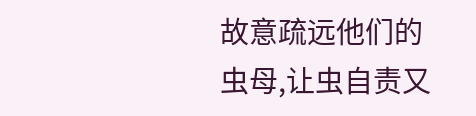故意疏远他们的虫母,让虫自责又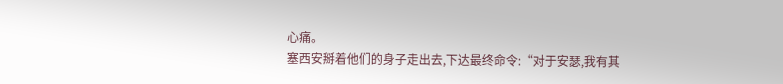心痛。
塞西安掰着他们的身子走出去,下达最终命令:“对于安瑟,我有其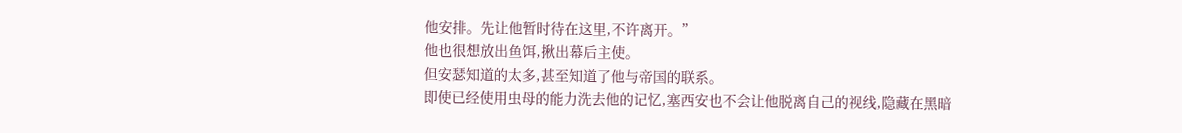他安排。先让他暂时待在这里,不许离开。”
他也很想放出鱼饵,揪出幕后主使。
但安瑟知道的太多,甚至知道了他与帝国的联系。
即使已经使用虫母的能力洗去他的记忆,塞西安也不会让他脱离自己的视线,隐藏在黑暗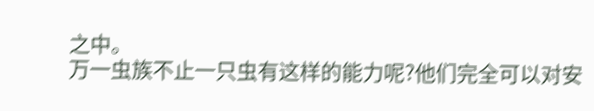之中。
万一虫族不止一只虫有这样的能力呢?他们完全可以对安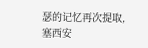瑟的记忆再次提取,塞西安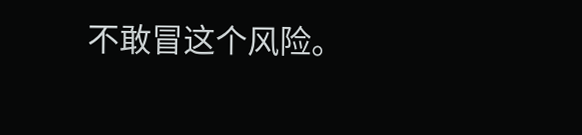不敢冒这个风险。